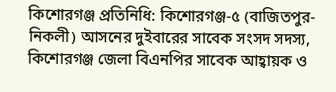কিশোরগঞ্জ প্রতিনিধি: কিশোরগঞ্জ-৫ (বাজিতপুর-নিকলী) আসনের দুইবারের সাবেক সংসদ সদস্য, কিশোরগঞ্জ জেলা বিএনপির সাবেক আহ্বায়ক ও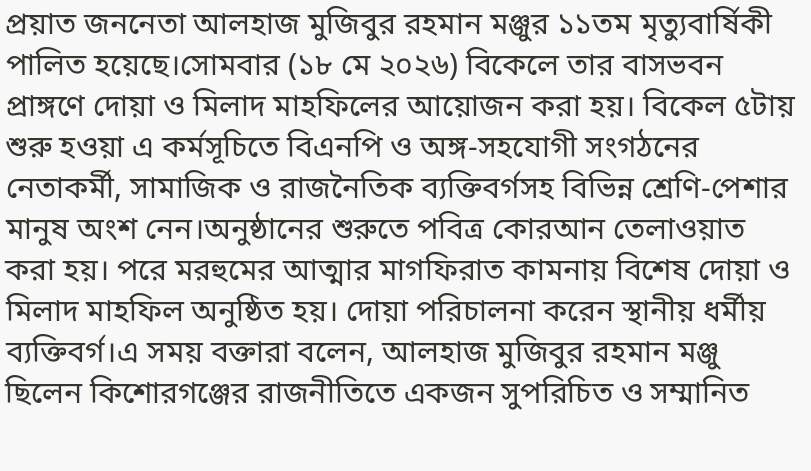প্রয়াত জননেতা আলহাজ মুজিবুর রহমান মঞ্জুর ১১তম মৃত্যুবার্ষিকী পালিত হয়েছে।সোমবার (১৮ মে ২০২৬) বিকেলে তার বাসভবন প্রাঙ্গণে দোয়া ও মিলাদ মাহফিলের আয়োজন করা হয়। বিকেল ৫টায় শুরু হওয়া এ কর্মসূচিতে বিএনপি ও অঙ্গ-সহযোগী সংগঠনের নেতাকর্মী, সামাজিক ও রাজনৈতিক ব্যক্তিবর্গসহ বিভিন্ন শ্রেণি-পেশার মানুষ অংশ নেন।অনুষ্ঠানের শুরুতে পবিত্র কোরআন তেলাওয়াত করা হয়। পরে মরহুমের আত্মার মাগফিরাত কামনায় বিশেষ দোয়া ও মিলাদ মাহফিল অনুষ্ঠিত হয়। দোয়া পরিচালনা করেন স্থানীয় ধর্মীয় ব্যক্তিবর্গ।এ সময় বক্তারা বলেন, আলহাজ মুজিবুর রহমান মঞ্জু ছিলেন কিশোরগঞ্জের রাজনীতিতে একজন সুপরিচিত ও সম্মানিত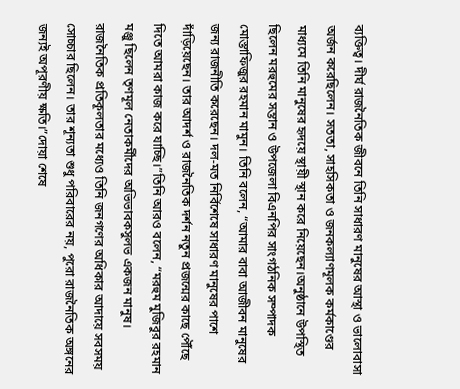ব্যক্তিত্ব। দীর্ঘ রাজনৈতিক জীবনে তিনি সাধারণ মানুষের আস্থা ও ভালোবাসা অর্জন করেছিলেন। সততা, সাহসিকতা ও জনকল্যাণমূলক কর্মকাণ্ডের মাধ্যমে তিনি মানুষের হৃদয়ে স্থায়ী স্থান করে নিয়েছেন।অনুষ্ঠানে উপস্থিত ছিলেন মরহুমের সন্তান ও উপজেলা বিএনপির সাংগঠনিক সম্পাদক মোস্তাফিজুর রহমান মামুন। তিনি বলেন, “আমার বাবা আজীবন মানুষের জন্য রাজনীতি করেছেন। দল-মত নির্বিশেষে সাধারণ মানুষের পাশে দাঁড়িয়েছেন। তার আদর্শ ও রাজনৈতিক দর্শন নতুন প্রজন্মের কাছে পৌঁছে দিতে আমরা কাজ করে যাচ্ছি।”তিনি আরও বলেন, “মরহুম মুজিবুর রহমান মঞ্জু ছিলেন তৃণমূল নেতাকর্মীদের অভিভাবকসুলভ একজন মানুষ। রাজনৈতিক প্রতিকূলতার মধ্যেও তিনি জনগণের অধিকার আদায়ে সবসময় সোচ্চার ছিলেন। তার শূন্যতা শুধু পরিবারের নয়, পুরো রাজনৈতিক অঙ্গনের জন্যই অপূরণীয় ক্ষতি।”দোয়া শেষে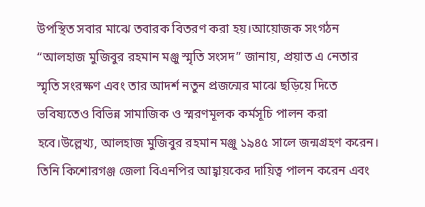উপস্থিত সবার মাঝে তবারক বিতরণ করা হয়।আয়োজক সংগঠন “আলহাজ মুজিবুর রহমান মঞ্জু স্মৃতি সংসদ” জানায়, প্রয়াত এ নেতার স্মৃতি সংরক্ষণ এবং তার আদর্শ নতুন প্রজন্মের মাঝে ছড়িয়ে দিতে ভবিষ্যতেও বিভিন্ন সামাজিক ও স্মরণমূলক কর্মসূচি পালন করা হবে।উল্লেখ্য, আলহাজ মুজিবুর রহমান মঞ্জু ১৯৪৫ সালে জন্মগ্রহণ করেন। তিনি কিশোরগঞ্জ জেলা বিএনপির আহ্বায়কের দায়িত্ব পালন করেন এবং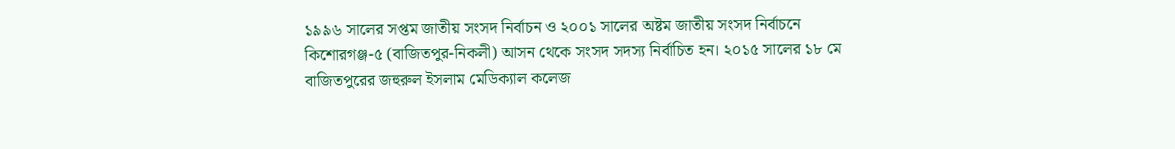১৯৯৬ সালের সপ্তম জাতীয় সংসদ নির্বাচন ও ২০০১ সালের অষ্টম জাতীয় সংসদ নির্বাচনে কিশোরগঞ্জ-৫ (বাজিতপুর-নিকলী) আসন থেকে সংসদ সদস্য নির্বাচিত হন। ২০১৫ সালের ১৮ মে বাজিতপুরের জহুরুল ইসলাম মেডিক্যাল কলেজ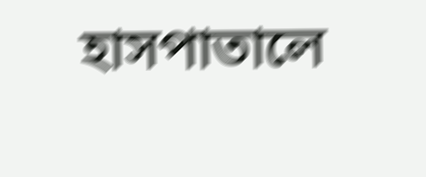হাসপাতালে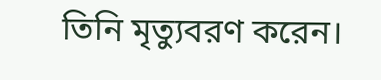তিনি মৃত্যুবরণ করেন।